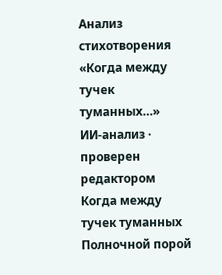Анализ стихотворения «Когда между тучек туманных…»
ИИ-анализ · проверен редактором
Когда между тучек туманных Полночной порой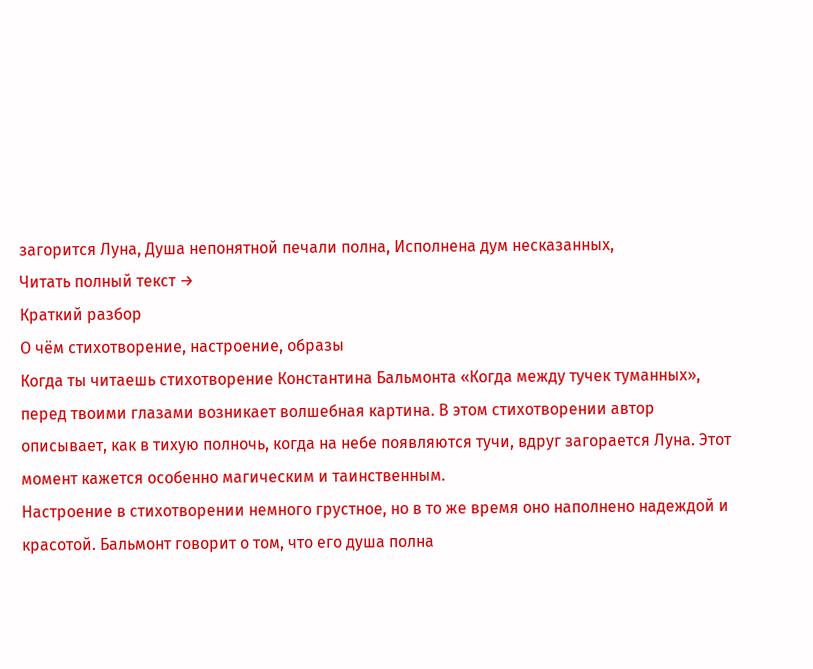загорится Луна, Душа непонятной печали полна, Исполнена дум несказанных,
Читать полный текст →
Краткий разбор
О чём стихотворение, настроение, образы
Когда ты читаешь стихотворение Константина Бальмонта «Когда между тучек туманных», перед твоими глазами возникает волшебная картина. В этом стихотворении автор описывает, как в тихую полночь, когда на небе появляются тучи, вдруг загорается Луна. Этот момент кажется особенно магическим и таинственным.
Настроение в стихотворении немного грустное, но в то же время оно наполнено надеждой и красотой. Бальмонт говорит о том, что его душа полна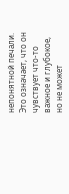непонятной печали. Это означает, что он чувствует что-то важное и глубокое, но не может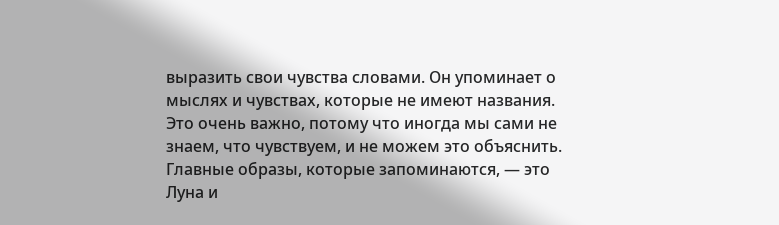выразить свои чувства словами. Он упоминает о мыслях и чувствах, которые не имеют названия. Это очень важно, потому что иногда мы сами не знаем, что чувствуем, и не можем это объяснить.
Главные образы, которые запоминаются, — это Луна и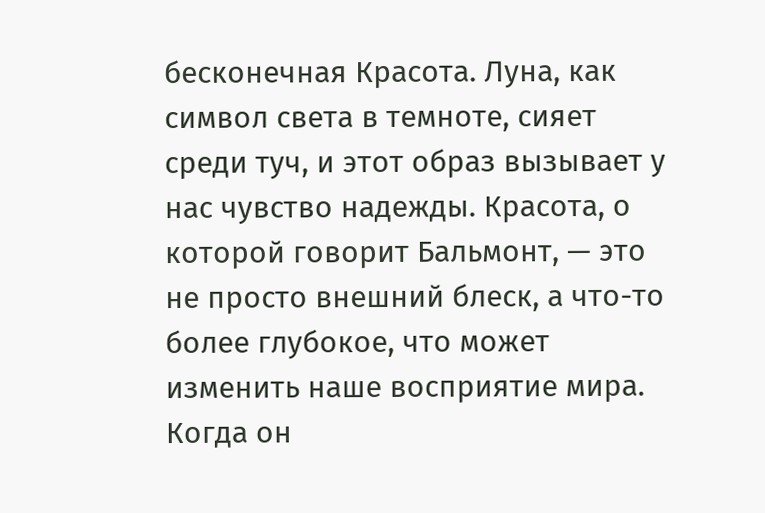бесконечная Красота. Луна, как символ света в темноте, сияет среди туч, и этот образ вызывает у нас чувство надежды. Красота, о которой говорит Бальмонт, — это не просто внешний блеск, а что-то более глубокое, что может изменить наше восприятие мира. Когда он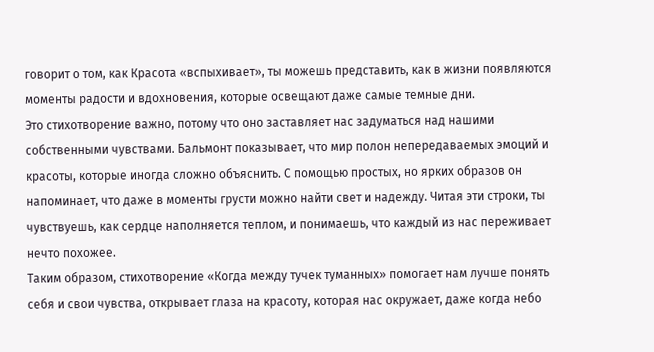говорит о том, как Красота «вспыхивает», ты можешь представить, как в жизни появляются моменты радости и вдохновения, которые освещают даже самые темные дни.
Это стихотворение важно, потому что оно заставляет нас задуматься над нашими собственными чувствами. Бальмонт показывает, что мир полон непередаваемых эмоций и красоты, которые иногда сложно объяснить. С помощью простых, но ярких образов он напоминает, что даже в моменты грусти можно найти свет и надежду. Читая эти строки, ты чувствуешь, как сердце наполняется теплом, и понимаешь, что каждый из нас переживает нечто похожее.
Таким образом, стихотворение «Когда между тучек туманных» помогает нам лучше понять себя и свои чувства, открывает глаза на красоту, которая нас окружает, даже когда небо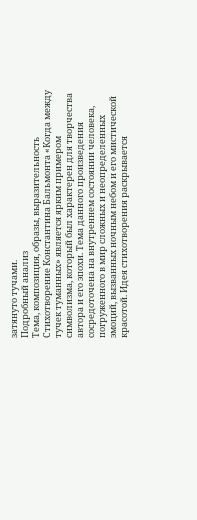затянуто тучами.
Подробный анализ
Тема, композиция, образы, выразительность
Стихотворение Константина Бальмонта «Когда между тучек туманных» является ярким примером символизма, который был характерен для творчества автора и его эпохи. Тема данного произведения сосредоточена на внутреннем состоянии человека, погруженного в мир сложных и неопределенных эмоций, вызванных ночным небом и его мистической красотой. Идея стихотворения раскрывается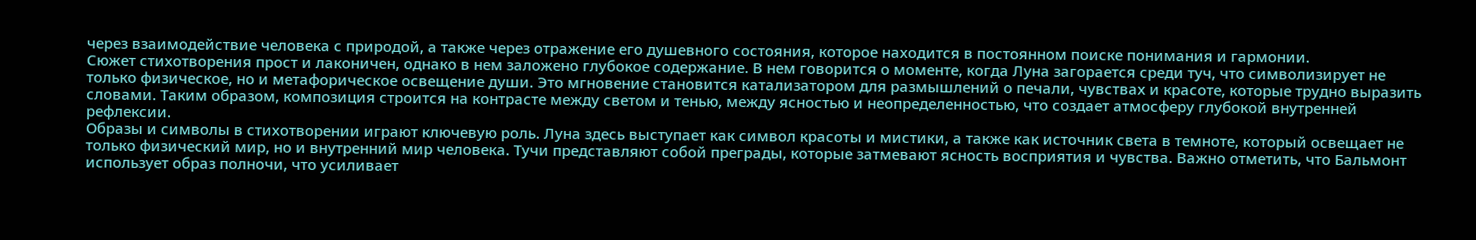через взаимодействие человека с природой, а также через отражение его душевного состояния, которое находится в постоянном поиске понимания и гармонии.
Сюжет стихотворения прост и лаконичен, однако в нем заложено глубокое содержание. В нем говорится о моменте, когда Луна загорается среди туч, что символизирует не только физическое, но и метафорическое освещение души. Это мгновение становится катализатором для размышлений о печали, чувствах и красоте, которые трудно выразить словами. Таким образом, композиция строится на контрасте между светом и тенью, между ясностью и неопределенностью, что создает атмосферу глубокой внутренней рефлексии.
Образы и символы в стихотворении играют ключевую роль. Луна здесь выступает как символ красоты и мистики, а также как источник света в темноте, который освещает не только физический мир, но и внутренний мир человека. Тучи представляют собой преграды, которые затмевают ясность восприятия и чувства. Важно отметить, что Бальмонт использует образ полночи, что усиливает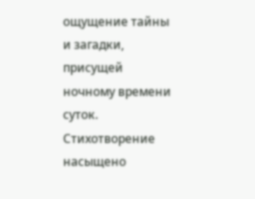ощущение тайны и загадки, присущей ночному времени суток.
Стихотворение насыщено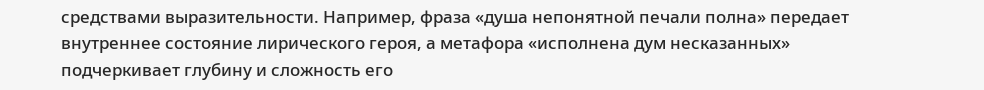средствами выразительности. Например, фраза «душа непонятной печали полна» передает внутреннее состояние лирического героя, а метафора «исполнена дум несказанных» подчеркивает глубину и сложность его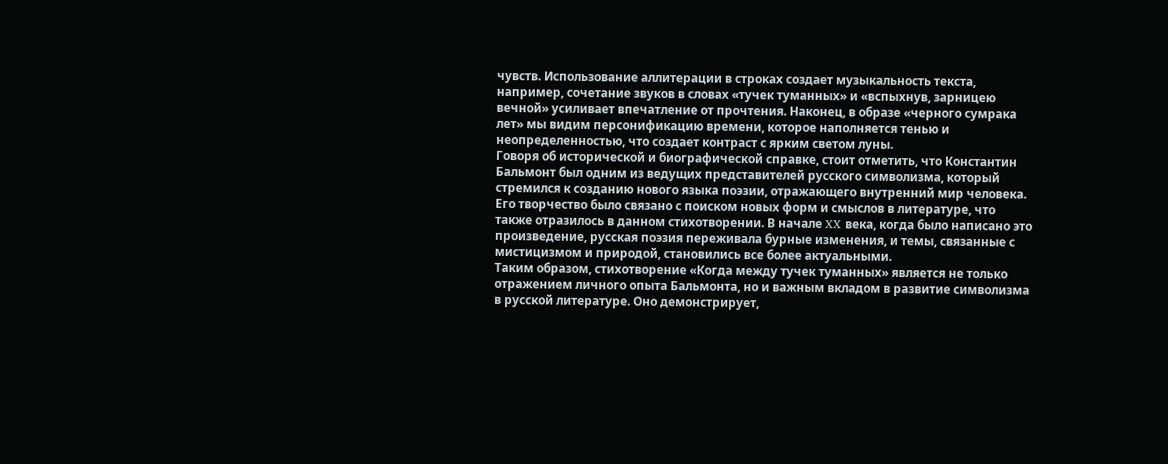чувств. Использование аллитерации в строках создает музыкальность текста, например, сочетание звуков в словах «тучек туманных» и «вспыхнув, зарницею вечной» усиливает впечатление от прочтения. Наконец, в образе «черного сумрака лет» мы видим персонификацию времени, которое наполняется тенью и неопределенностью, что создает контраст с ярким светом луны.
Говоря об исторической и биографической справке, стоит отметить, что Константин Бальмонт был одним из ведущих представителей русского символизма, который стремился к созданию нового языка поэзии, отражающего внутренний мир человека. Его творчество было связано с поиском новых форм и смыслов в литературе, что также отразилось в данном стихотворении. В начале XX века, когда было написано это произведение, русская поэзия переживала бурные изменения, и темы, связанные с мистицизмом и природой, становились все более актуальными.
Таким образом, стихотворение «Когда между тучек туманных» является не только отражением личного опыта Бальмонта, но и важным вкладом в развитие символизма в русской литературе. Оно демонстрирует,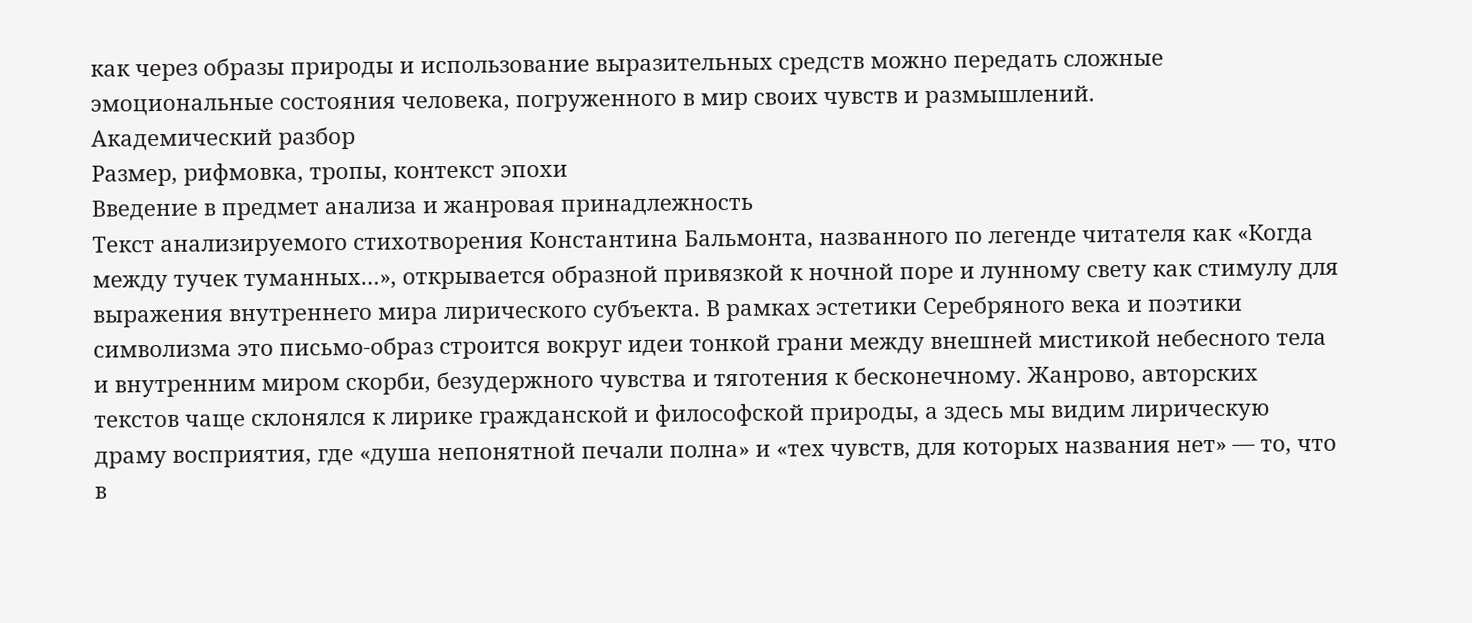как через образы природы и использование выразительных средств можно передать сложные эмоциональные состояния человека, погруженного в мир своих чувств и размышлений.
Академический разбор
Размер, рифмовка, тропы, контекст эпохи
Введение в предмет анализа и жанровая принадлежность
Текст анализируемого стихотворения Константина Бальмонта, названного по легенде читателя как «Когда между тучек туманных…», открывается образной привязкой к ночной поре и лунному свету как стимулу для выражения внутреннего мира лирического субъекта. В рамках эстетики Серебряного века и поэтики символизма это письмо-образ строится вокруг идеи тонкой грани между внешней мистикой небесного тела и внутренним миром скорби, безудержного чувства и тяготения к бесконечному. Жанрово, авторских текстов чаще склонялся к лирике гражданской и философской природы, а здесь мы видим лирическую драму восприятия, где «душа непонятной печали полна» и «тех чувств, для которых названия нет» — то, что в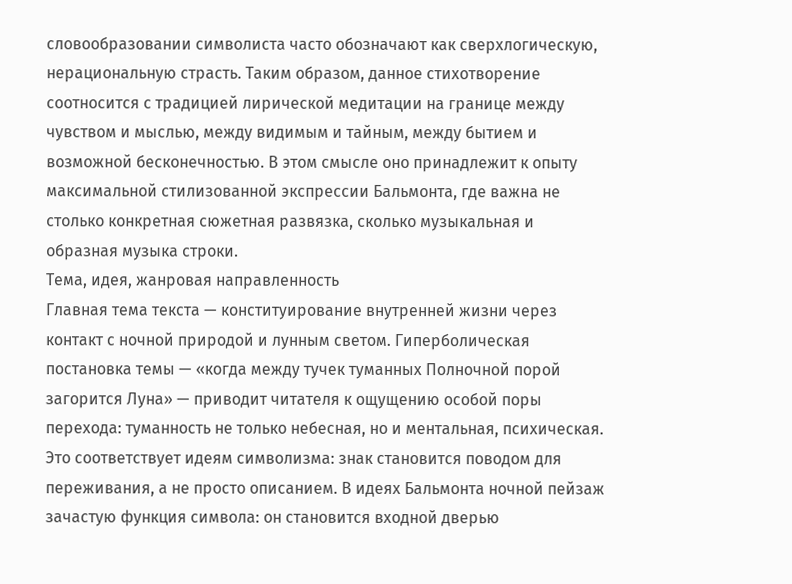словообразовании символиста часто обозначают как сверхлогическую, нерациональную страсть. Таким образом, данное стихотворение соотносится с традицией лирической медитации на границе между чувством и мыслью, между видимым и тайным, между бытием и возможной бесконечностью. В этом смысле оно принадлежит к опыту максимальной стилизованной экспрессии Бальмонта, где важна не столько конкретная сюжетная развязка, сколько музыкальная и образная музыка строки.
Тема, идея, жанровая направленность
Главная тема текста — конституирование внутренней жизни через контакт с ночной природой и лунным светом. Гиперболическая постановка темы — «когда между тучек туманных Полночной порой загорится Луна» — приводит читателя к ощущению особой поры перехода: туманность не только небесная, но и ментальная, психическая. Это соответствует идеям символизма: знак становится поводом для переживания, а не просто описанием. В идеях Бальмонта ночной пейзаж зачастую функция символа: он становится входной дверью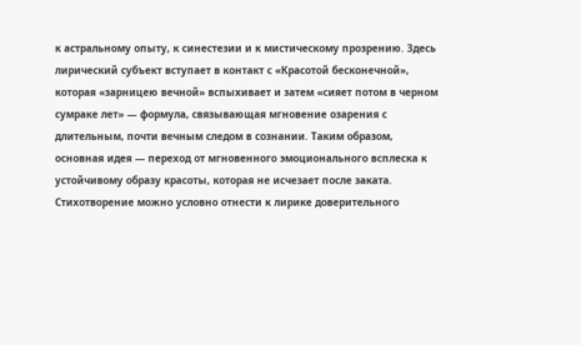к астральному опыту, к синестезии и к мистическому прозрению. Здесь лирический субъект вступает в контакт с «Красотой бесконечной», которая «зарницею вечной» вспыхивает и затем «сияет потом в черном сумраке лет» — формула, связывающая мгновение озарения с длительным, почти вечным следом в сознании. Таким образом, основная идея — переход от мгновенного эмоционального всплеска к устойчивому образу красоты, которая не исчезает после заката.
Стихотворение можно условно отнести к лирике доверительного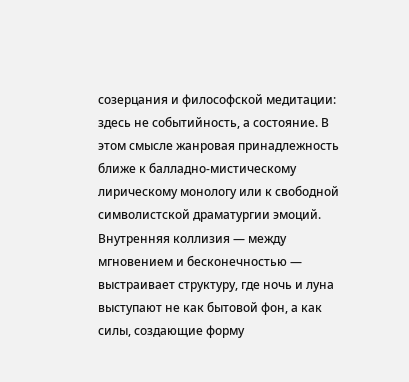созерцания и философской медитации: здесь не событийность, а состояние. В этом смысле жанровая принадлежность ближе к балладно-мистическому лирическому монологу или к свободной символистской драматургии эмоций. Внутренняя коллизия — между мгновением и бесконечностью — выстраивает структуру, где ночь и луна выступают не как бытовой фон, а как силы, создающие форму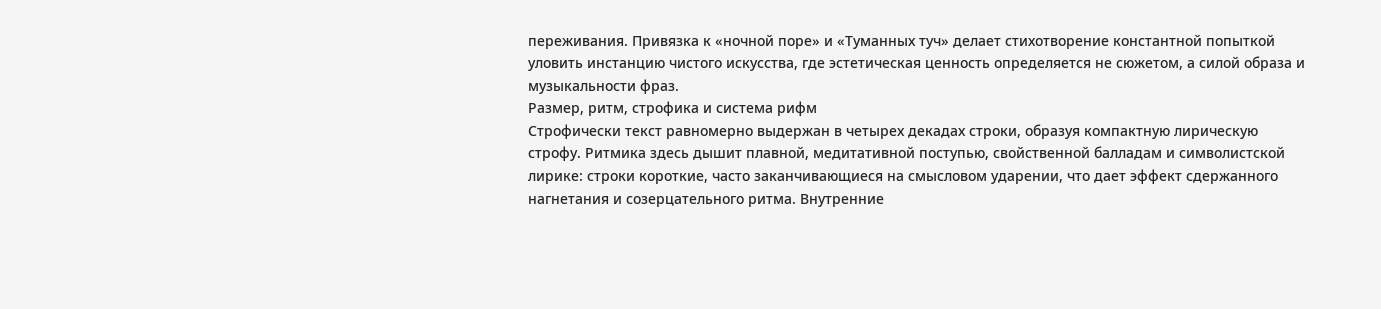переживания. Привязка к «ночной поре» и «Туманных туч» делает стихотворение константной попыткой уловить инстанцию чистого искусства, где эстетическая ценность определяется не сюжетом, а силой образа и музыкальности фраз.
Размер, ритм, строфика и система рифм
Строфически текст равномерно выдержан в четырех декадах строки, образуя компактную лирическую строфу. Ритмика здесь дышит плавной, медитативной поступью, свойственной балладам и символистской лирике: строки короткие, часто заканчивающиеся на смысловом ударении, что дает эффект сдержанного нагнетания и созерцательного ритма. Внутренние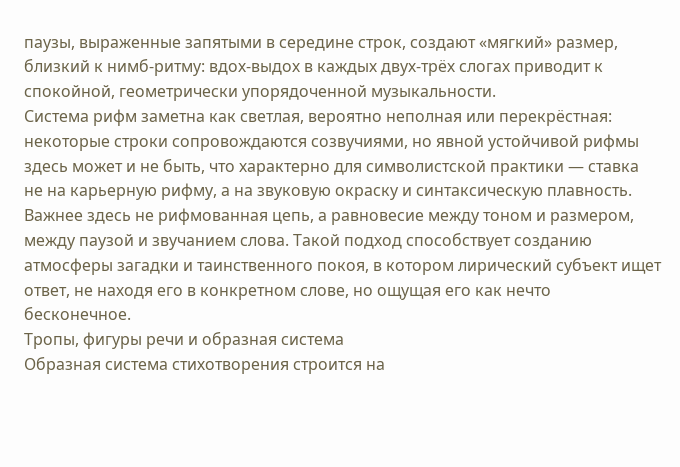паузы, выраженные запятыми в середине строк, создают «мягкий» размер, близкий к нимб-ритму: вдох-выдох в каждых двух-трёх слогах приводит к спокойной, геометрически упорядоченной музыкальности.
Система рифм заметна как светлая, вероятно неполная или перекрёстная: некоторые строки сопровождаются созвучиями, но явной устойчивой рифмы здесь может и не быть, что характерно для символистской практики — ставка не на карьерную рифму, а на звуковую окраску и синтаксическую плавность. Важнее здесь не рифмованная цепь, а равновесие между тоном и размером, между паузой и звучанием слова. Такой подход способствует созданию атмосферы загадки и таинственного покоя, в котором лирический субъект ищет ответ, не находя его в конкретном слове, но ощущая его как нечто бесконечное.
Тропы, фигуры речи и образная система
Образная система стихотворения строится на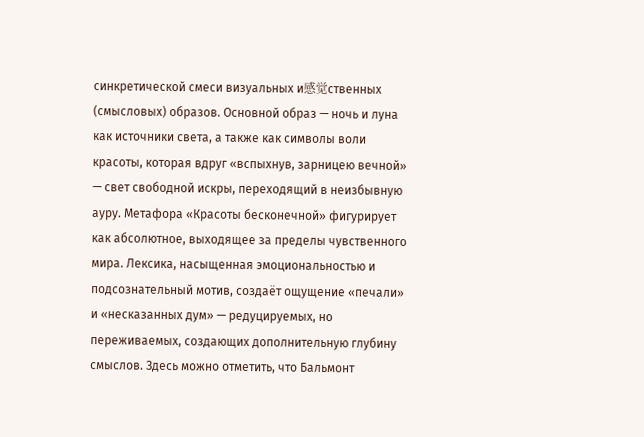синкретической смеси визуальных и感觉ственных (смысловых) образов. Основной образ — ночь и луна как источники света, а также как символы воли красоты, которая вдруг «вспыхнув, зарницею вечной» — свет свободной искры, переходящий в неизбывную ауру. Метафора «Красоты бесконечной» фигурирует как абсолютное, выходящее за пределы чувственного мира. Лексика, насыщенная эмоциональностью и подсознательный мотив, создаёт ощущение «печали» и «несказанных дум» — редуцируемых, но переживаемых, создающих дополнительную глубину смыслов. Здесь можно отметить, что Бальмонт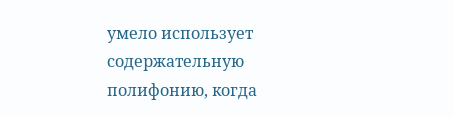умело использует содержательную полифонию, когда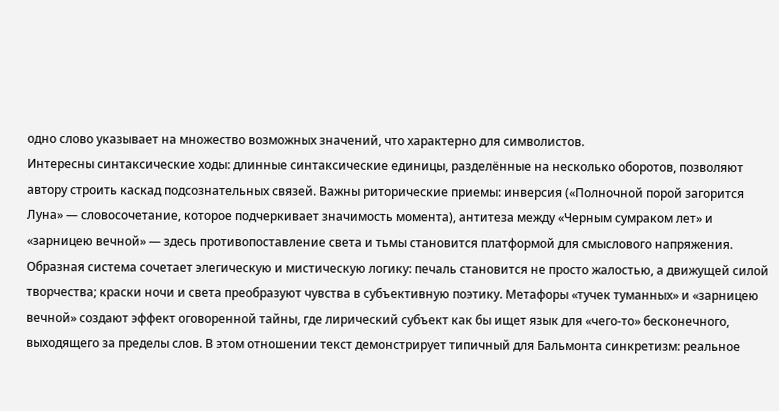одно слово указывает на множество возможных значений, что характерно для символистов.
Интересны синтаксические ходы: длинные синтаксические единицы, разделённые на несколько оборотов, позволяют автору строить каскад подсознательных связей. Важны риторические приемы: инверсия («Полночной порой загорится Луна» — словосочетание, которое подчеркивает значимость момента), антитеза между «Черным сумраком лет» и «зарницею вечной» — здесь противопоставление света и тьмы становится платформой для смыслового напряжения.
Образная система сочетает элегическую и мистическую логику: печаль становится не просто жалостью, а движущей силой творчества; краски ночи и света преобразуют чувства в субъективную поэтику. Метафоры «тучек туманных» и «зарницею вечной» создают эффект оговоренной тайны, где лирический субъект как бы ищет язык для «чего-то» бесконечного, выходящего за пределы слов. В этом отношении текст демонстрирует типичный для Бальмонта синкретизм: реальное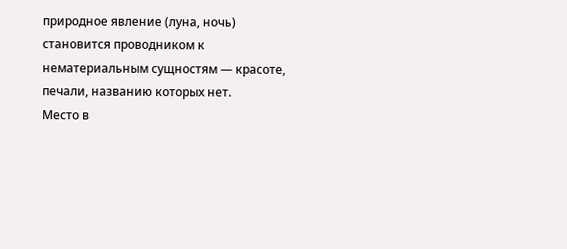природное явление (луна, ночь) становится проводником к нематериальным сущностям — красоте, печали, названию которых нет.
Место в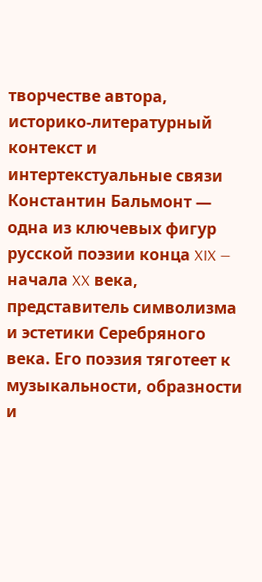творчестве автора, историко-литературный контекст и интертекстуальные связи
Константин Бальмонт — одна из ключевых фигур русской поэзии конца XIX — начала XX века, представитель символизма и эстетики Серебряного века. Его поэзия тяготеет к музыкальности, образности и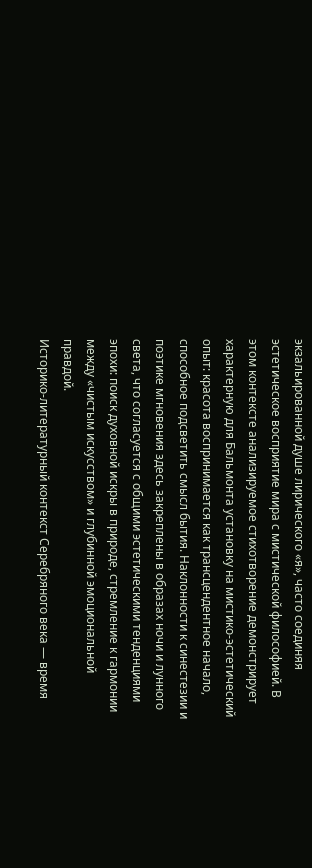экзальированной душе лирического «я», часто соединяя эстетическое восприятие мира с мистической философией. В этом контексте анализируемое стихотворение демонстрирует характерную для Бальмонта установку на мистико-эстетический опыт: красота воспринимается как трансцендентное начало, способное подсветить смысл бытия. Наклонности к синестезии и поэтике мгновения здесь закреплены в образах ночи и лунного света, что согласуется с общими эстетическими тенденциями эпохи: поиск духовной искры в природе, стремление к гармонии между «чистым искусством» и глубинной эмоциональной правдой.
Историко-литературный контекст Серебряного века — время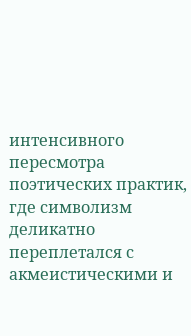интенсивного пересмотра поэтических практик, где символизм деликатно переплетался с акмеистическими и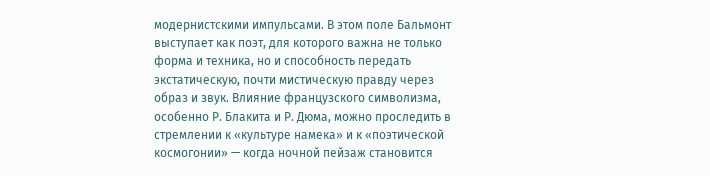модернистскими импульсами. В этом поле Бальмонт выступает как поэт, для которого важна не только форма и техника, но и способность передать экстатическую, почти мистическую правду через образ и звук. Влияние французского символизма, особенно Р. Блакита и Р. Дюма, можно проследить в стремлении к «культуре намека» и к «поэтической космогонии» — когда ночной пейзаж становится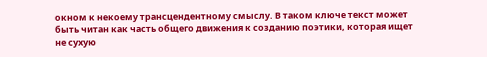окном к некоему трансцендентному смыслу. В таком ключе текст может быть читан как часть общего движения к созданию поэтики, которая ищет не сухую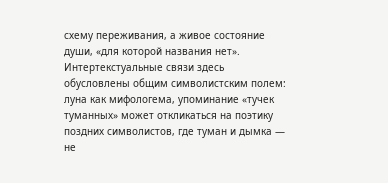схему переживания, а живое состояние души, «для которой названия нет».
Интертекстуальные связи здесь обусловлены общим символистским полем: луна как мифологема, упоминание «тучек туманных» может откликаться на поэтику поздних символистов, где туман и дымка — не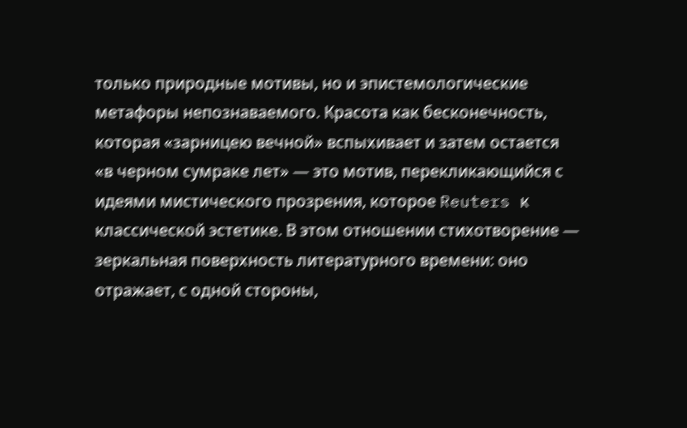только природные мотивы, но и эпистемологические метафоры непознаваемого. Красота как бесконечность, которая «зарницею вечной» вспыхивает и затем остается «в черном сумраке лет» — это мотив, перекликающийся с идеями мистического прозрения, которое Reuters к классической эстетике. В этом отношении стихотворение — зеркальная поверхность литературного времени: оно отражает, с одной стороны,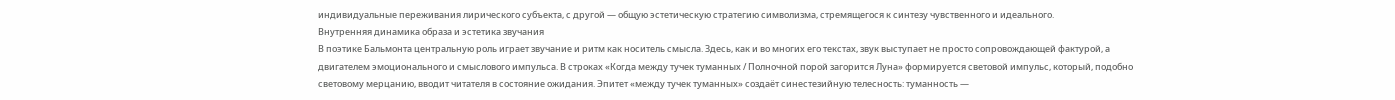индивидуальные переживания лирического субъекта, с другой — общую эстетическую стратегию символизма, стремящегося к синтезу чувственного и идеального.
Внутренняя динамика образа и эстетика звучания
В поэтике Бальмонта центральную роль играет звучание и ритм как носитель смысла. Здесь, как и во многих его текстах, звук выступает не просто сопровождающей фактурой, а двигателем эмоционального и смыслового импульса. В строках «Когда между тучек туманных / Полночной порой загорится Луна» формируется световой импульс, который, подобно световому мерцанию, вводит читателя в состояние ожидания. Эпитет «между тучек туманных» создаёт синестезийную телесность: туманность —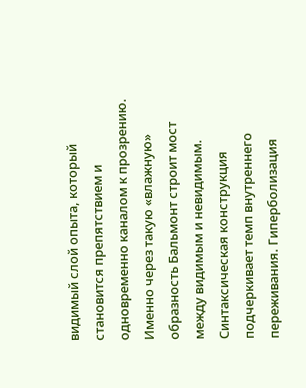видимый слой опыта, который становится препятствием и одновременно каналом к прозрению. Именно через такую «влажную» образность Бальмонт строит мост между видимым и невидимым.
Синтаксическая конструкция подчеркивает темп внутреннего переживания. Гиперболизация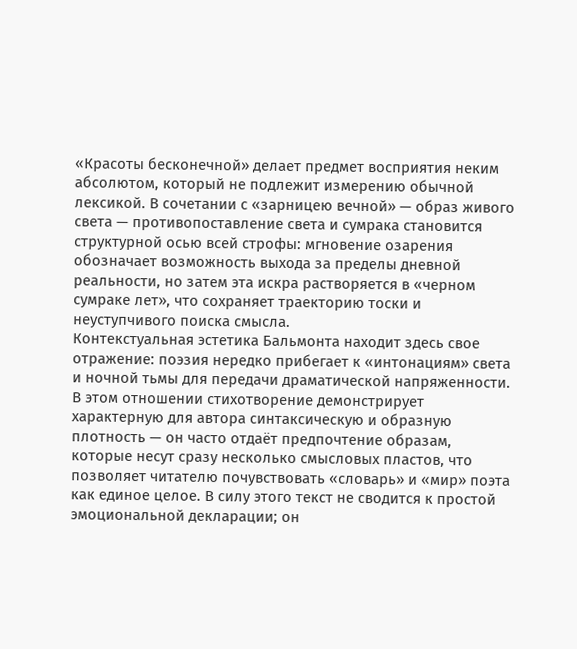«Красоты бесконечной» делает предмет восприятия неким абсолютом, который не подлежит измерению обычной лексикой. В сочетании с «зарницею вечной» — образ живого света — противопоставление света и сумрака становится структурной осью всей строфы: мгновение озарения обозначает возможность выхода за пределы дневной реальности, но затем эта искра растворяется в «черном сумраке лет», что сохраняет траекторию тоски и неуступчивого поиска смысла.
Контекстуальная эстетика Бальмонта находит здесь свое отражение: поэзия нередко прибегает к «интонациям» света и ночной тьмы для передачи драматической напряженности. В этом отношении стихотворение демонстрирует характерную для автора синтаксическую и образную плотность — он часто отдаёт предпочтение образам, которые несут сразу несколько смысловых пластов, что позволяет читателю почувствовать «словарь» и «мир» поэта как единое целое. В силу этого текст не сводится к простой эмоциональной декларации; он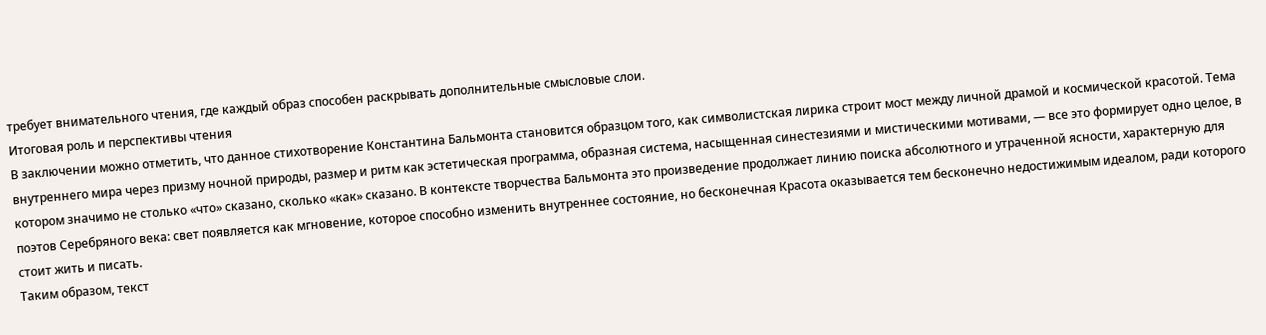требует внимательного чтения, где каждый образ способен раскрывать дополнительные смысловые слои.
Итоговая роль и перспективы чтения
В заключении можно отметить, что данное стихотворение Константина Бальмонта становится образцом того, как символистская лирика строит мост между личной драмой и космической красотой. Тема внутреннего мира через призму ночной природы, размер и ритм как эстетическая программа, образная система, насыщенная синестезиями и мистическими мотивами, — все это формирует одно целое, в котором значимо не столько «что» сказано, сколько «как» сказано. В контексте творчества Бальмонта это произведение продолжает линию поиска абсолютного и утраченной ясности, характерную для поэтов Серебряного века: свет появляется как мгновение, которое способно изменить внутреннее состояние, но бесконечная Красота оказывается тем бесконечно недостижимым идеалом, ради которого стоит жить и писать.
Таким образом, текст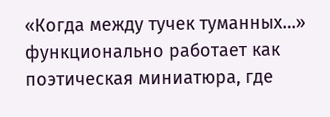«Когда между тучек туманных…» функционально работает как поэтическая миниатюра, где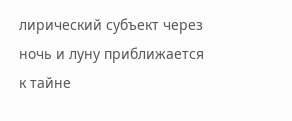лирический субъект через ночь и луну приближается к тайне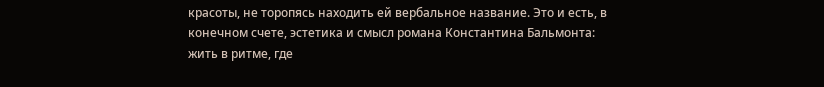красоты, не торопясь находить ей вербальное название. Это и есть, в конечном счете, эстетика и смысл романа Константина Бальмонта: жить в ритме, где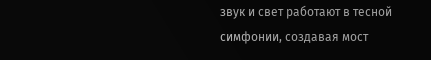звук и свет работают в тесной симфонии, создавая мост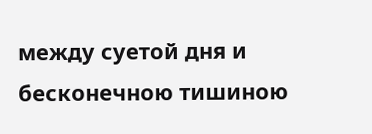между суетой дня и бесконечною тишиною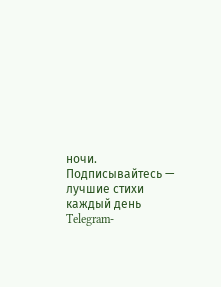ночи.
Подписывайтесь — лучшие стихи каждый день
Telegram-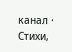канал · Стихи,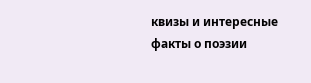квизы и интересные факты о поэзии